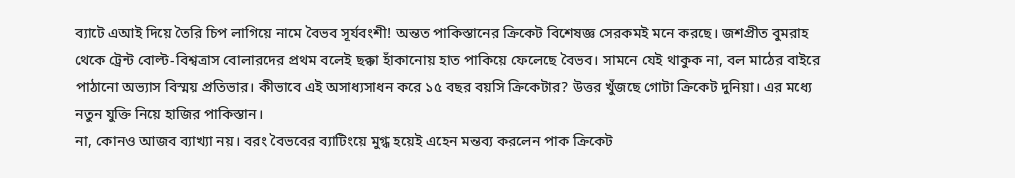ব্যাটে এআই দিয়ে তৈরি চিপ লাগিয়ে নামে বৈভব সূর্যবংশী! অন্তত পাকিস্তানের ক্রিকেট বিশেষজ্ঞ সেরকমই মনে করছে। জশপ্রীত বুমরাহ থেকে ট্রেন্ট বোল্ট-বিশ্বত্রাস বোলারদের প্রথম বলেই ছক্কা হাঁকানোয় হাত পাকিয়ে ফেলেছে বৈভব। সামনে যেই থাকুক না, বল মাঠের বাইরে পাঠানো অভ্যাস বিস্ময় প্রতিভার। কীভাবে এই অসাধ্যসাধন করে ১৫ বছর বয়সি ক্রিকেটার? উত্তর খুঁজছে গোটা ক্রিকেট দুনিয়া। এর মধ্যে নতুন যুক্তি নিয়ে হাজির পাকিস্তান।
না, কোনও আজব ব্যাখ্যা নয়। বরং বৈভবের ব্যাটিংয়ে মুগ্ধ হয়েই এহেন মন্তব্য করলেন পাক ক্রিকেট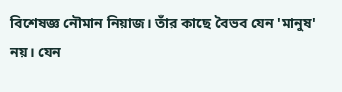বিশেষজ্ঞ নৌমান নিয়াজ। তাঁর কাছে বৈভব যেন 'মানুষ' নয়। যেন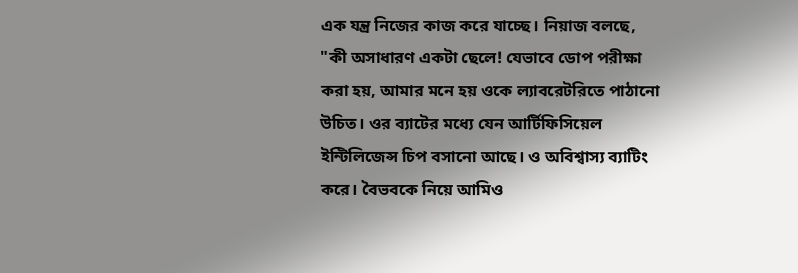এক যন্ত্র নিজের কাজ করে যাচ্ছে। নিয়াজ বলছে, "কী অসাধারণ একটা ছেলে! যেভাবে ডোপ পরীক্ষা করা হয়, আমার মনে হয় ওকে ল্যাবরেটরিতে পাঠানো উচিত। ওর ব্যাটের মধ্যে যেন আর্টিফিসিয়েল ইন্টিলিজেন্স চিপ বসানো আছে। ও অবিশ্বাস্য ব্যাটিং করে। বৈভবকে নিয়ে আমিও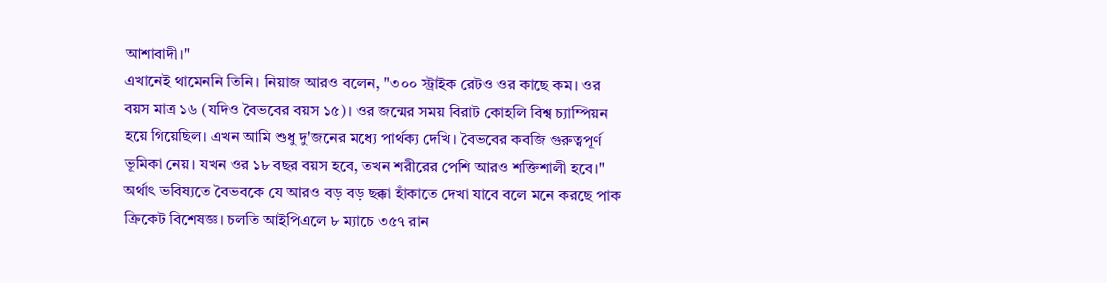আশাবাদী।"
এখানেই থামেননি তিনি। নিয়াজ আরও বলেন, "৩০০ স্ট্রাইক রেটও ওর কাছে কম। ওর বয়স মাত্র ১৬ (যদিও বৈভবের বয়স ১৫)। ওর জন্মের সময় বিরাট কোহলি বিশ্ব চ্যাম্পিয়ন হয়ে গিয়েছিল। এখন আমি শুধু দু'জনের মধ্যে পার্থক্য দেখি। বৈভবের কবজি গুরুত্বপূর্ণ ভূমিকা নেয়। যখন ওর ১৮ বছর বয়স হবে, তখন শরীরের পেশি আরও শক্তিশালী হবে।" অর্থাৎ ভবিষ্যতে বৈভবকে যে আরও বড় বড় ছক্কা হাঁকাতে দেখা যাবে বলে মনে করছে পাক ক্রিকেট বিশেষজ্ঞ। চলতি আইপিএলে ৮ ম্যাচে ৩৫৭ রান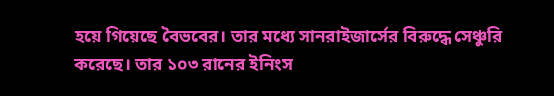হয়ে গিয়েছে বৈভবের। তার মধ্যে সানরাইজার্সের বিরুদ্ধে সেঞ্চুরি করেছে। তার ১০৩ রানের ইনিংস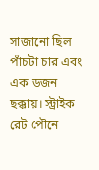সাজানো ছিল পাঁচটা চার এবং এক ডজন ছক্কায়। স্ট্রাইক রেট পৌনে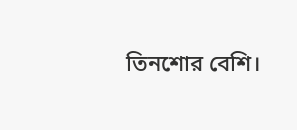তিনশোর বেশি।